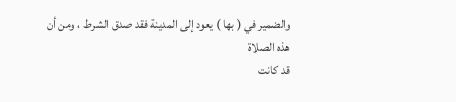والضمير في ( بها ) يعود إلى المدينة فقد صدق الشرط ، ومن أن هذه الصلاة
قد كانت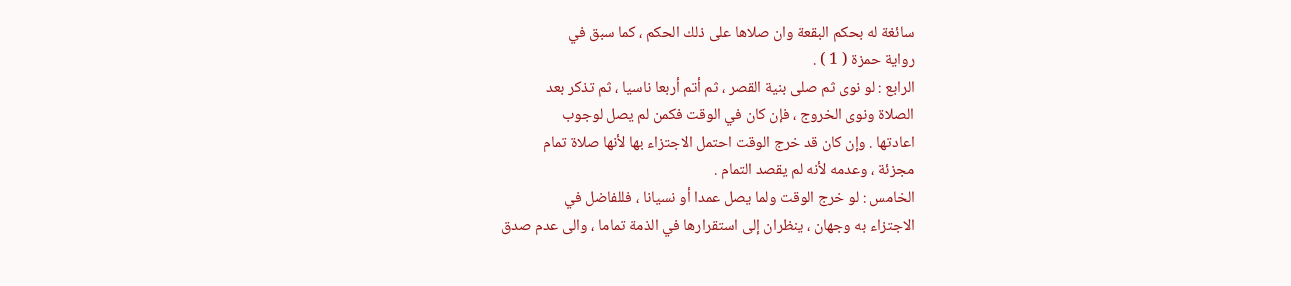سائغة له بحكم البقعة وان صلاها على ذلك الحكم ، كما سبق في
رواية حمزة ( 1 ) .
الرابع : لو نوى ثم صلى بنية القصر ، ثم أتم أربعا ناسيا ، ثم تذكر بعد
الصلاة ونوى الخروج ، فإن كان في الوقت فكمن لم يصل لوجوب
اعادتها . وإن كان قد خرج الوقت احتمل الاجتزاء بها لأنها صلاة تمام
مجزئة ، وعدمه لأنه لم يقصد التمام .
الخامس : لو خرج الوقت ولما يصل عمدا أو نسيانا ، فللفاضل في
الاجتزاء به وجهان ، ينظران إلى استقرارها في الذمة تماما ، والى عدم صدق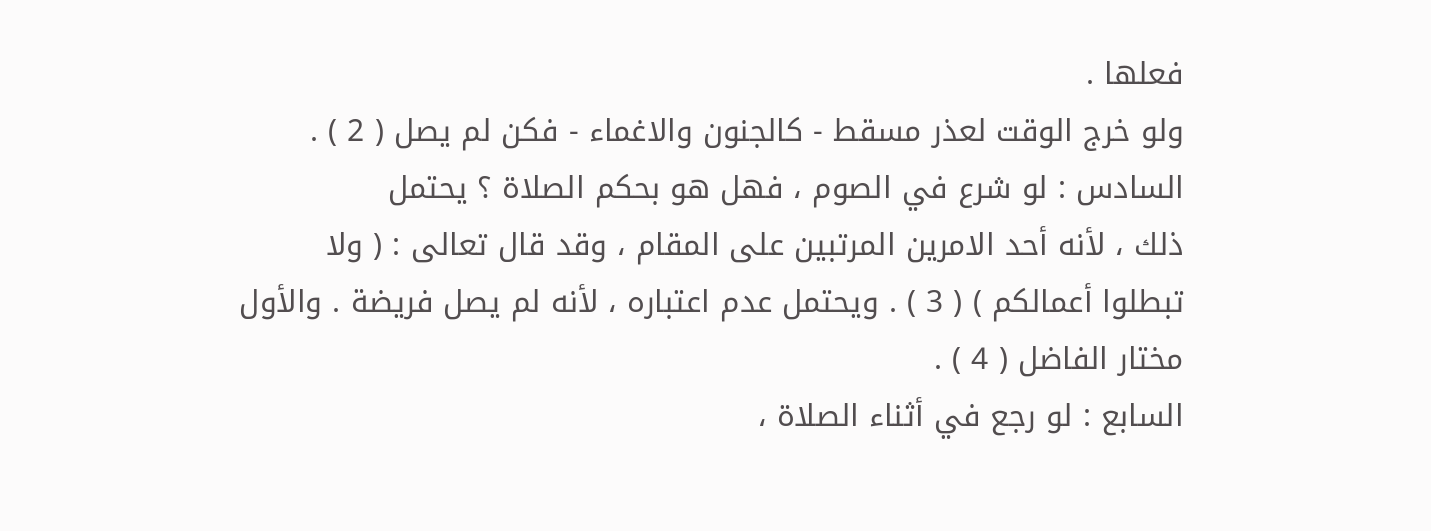فعلها .
ولو خرج الوقت لعذر مسقط - كالجنون والاغماء - فكن لم يصل ( 2 ) .
السادس : لو شرع في الصوم ، فهل هو بحكم الصلاة ؟ يحتمل
ذلك ، لأنه أحد الامرين المرتبين على المقام ، وقد قال تعالى : ( ولا
تبطلوا أعمالكم ) ( 3 ) . ويحتمل عدم اعتباره ، لأنه لم يصل فريضة . والأول
مختار الفاضل ( 4 ) .
السابع : لو رجع في أثناء الصلاة ،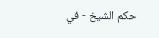حكم الشيخ - في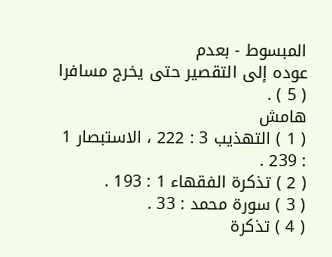المبسوط - بعدم
عوده إلى التقصير حتى يخرج مسافرا ( 5 ) .
هامش
( 1 ) التهذيب 3 : 222 ، الاستبصار 1 : 239 .
( 2 ) تذكرة الفقهاء 1 : 193 .
( 3 ) سورة محمد : 33 .
( 4 ) تذكرة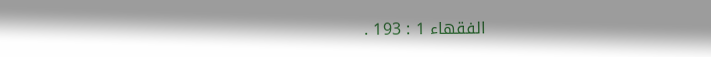الفقهاء 1 : 193 .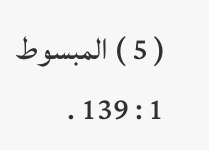( 5 ) المبسوط 1 : 139 .